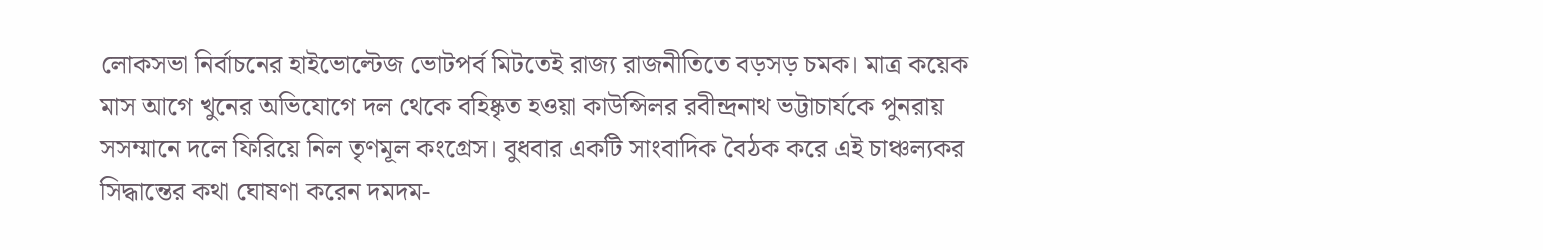লোকসভা নির্বাচনের হাইভোল্টেজ ভোটপর্ব মিটতেই রাজ্য রাজনীতিতে বড়সড় চমক। মাত্র কয়েক মাস আগে খুনের অভিযোগে দল থেকে বহিষ্কৃত হওয়া কাউন্সিলর রবীন্দ্রনাথ ভট্টাচার্যকে পুনরায় সসম্মানে দলে ফিরিয়ে নিল তৃণমূল কংগ্রেস। বুধবার একটি সাংবাদিক বৈঠক করে এই চাঞ্চল্যকর সিদ্ধান্তের কথা ঘোষণা করেন দমদম-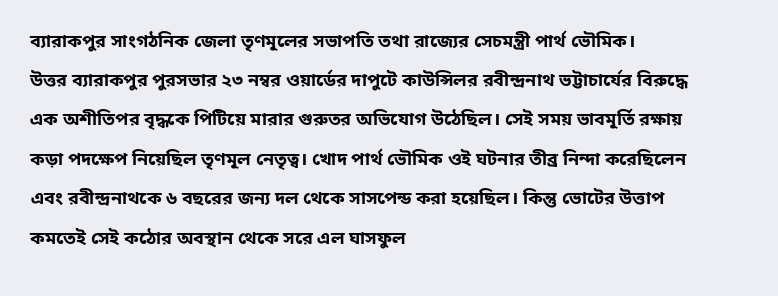ব্যারাকপুর সাংগঠনিক জেলা তৃণমূলের সভাপতি তথা রাজ্যের সেচমন্ত্রী পার্থ ভৌমিক।
উত্তর ব্যারাকপুর পুরসভার ২৩ নম্বর ওয়ার্ডের দাপুটে কাউন্সিলর রবীন্দ্রনাথ ভট্টাচার্যের বিরুদ্ধে এক অশীতিপর বৃদ্ধকে পিটিয়ে মারার গুরুতর অভিযোগ উঠেছিল। সেই সময় ভাবমূর্তি রক্ষায় কড়া পদক্ষেপ নিয়েছিল তৃণমূল নেতৃত্ব। খোদ পার্থ ভৌমিক ওই ঘটনার তীব্র নিন্দা করেছিলেন এবং রবীন্দ্রনাথকে ৬ বছরের জন্য দল থেকে সাসপেন্ড করা হয়েছিল। কিন্তু ভোটের উত্তাপ কমতেই সেই কঠোর অবস্থান থেকে সরে এল ঘাসফুল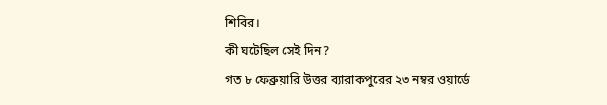শিবির।
কী ঘটেছিল সেই দিন?
গত ৮ ফেব্রুয়ারি উত্তর ব্যারাকপুরের ২৩ নম্বর ওয়ার্ডে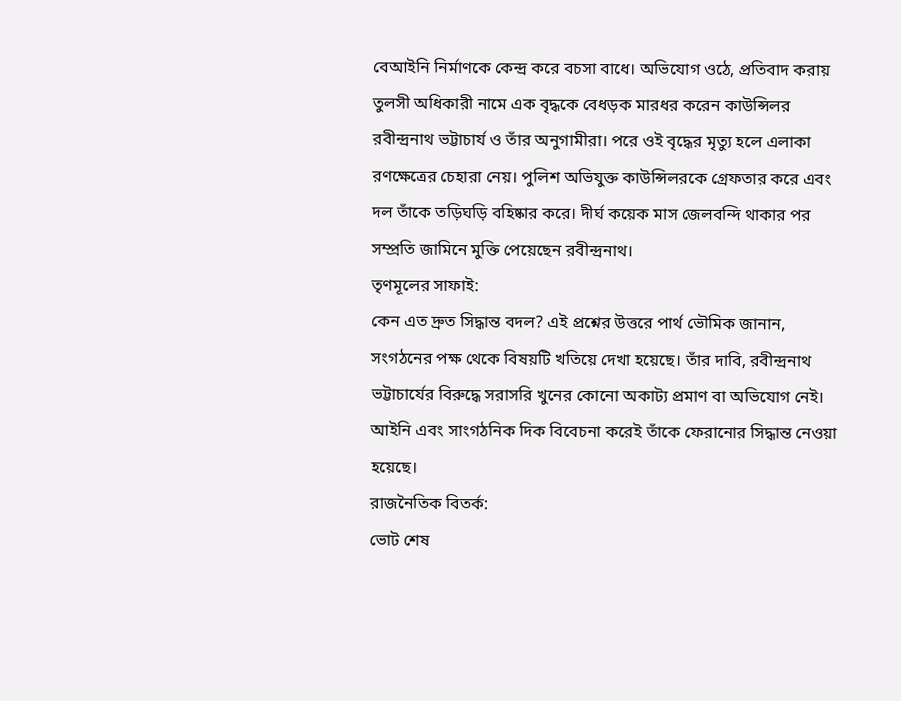বেআইনি নির্মাণকে কেন্দ্র করে বচসা বাধে। অভিযোগ ওঠে, প্রতিবাদ করায় তুলসী অধিকারী নামে এক বৃদ্ধকে বেধড়ক মারধর করেন কাউন্সিলর রবীন্দ্রনাথ ভট্টাচার্য ও তাঁর অনুগামীরা। পরে ওই বৃদ্ধের মৃত্যু হলে এলাকা রণক্ষেত্রের চেহারা নেয়। পুলিশ অভিযুক্ত কাউন্সিলরকে গ্রেফতার করে এবং দল তাঁকে তড়িঘড়ি বহিষ্কার করে। দীর্ঘ কয়েক মাস জেলবন্দি থাকার পর সম্প্রতি জামিনে মুক্তি পেয়েছেন রবীন্দ্রনাথ।
তৃণমূলের সাফাই:
কেন এত দ্রুত সিদ্ধান্ত বদল? এই প্রশ্নের উত্তরে পার্থ ভৌমিক জানান, সংগঠনের পক্ষ থেকে বিষয়টি খতিয়ে দেখা হয়েছে। তাঁর দাবি, রবীন্দ্রনাথ ভট্টাচার্যের বিরুদ্ধে সরাসরি খুনের কোনো অকাট্য প্রমাণ বা অভিযোগ নেই। আইনি এবং সাংগঠনিক দিক বিবেচনা করেই তাঁকে ফেরানোর সিদ্ধান্ত নেওয়া হয়েছে।
রাজনৈতিক বিতর্ক:
ভোট শেষ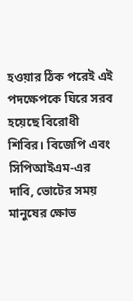হওয়ার ঠিক পরেই এই পদক্ষেপকে ঘিরে সরব হয়েছে বিরোধী শিবির। বিজেপি এবং সিপিআইএম-এর দাবি, ভোটের সময় মানুষের ক্ষোভ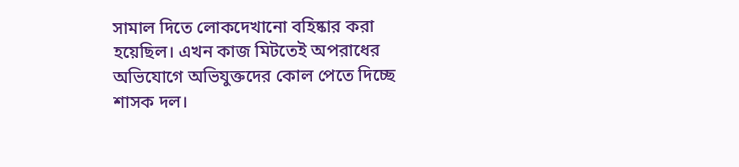সামাল দিতে লোকদেখানো বহিষ্কার করা হয়েছিল। এখন কাজ মিটতেই অপরাধের অভিযোগে অভিযুক্তদের কোল পেতে দিচ্ছে শাসক দল।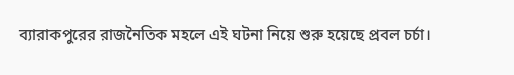ব্যারাকপুরের রাজনৈতিক মহলে এই ঘটনা নিয়ে শুরু হয়েছে প্রবল চর্চা।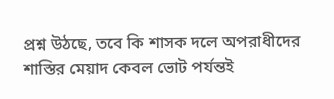প্রশ্ন উঠছে, তবে কি শাসক দলে অপরাধীদের শাস্তির মেয়াদ কেবল ভোট পর্যন্তই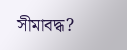সীমাবদ্ধ?